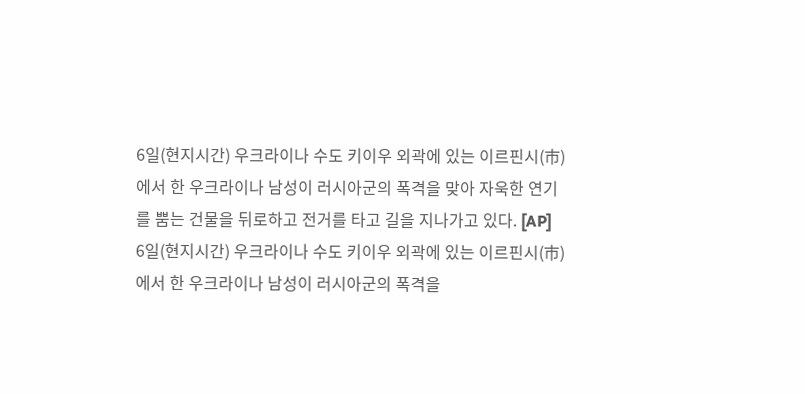6일(현지시간) 우크라이나 수도 키이우 외곽에 있는 이르핀시(市)에서 한 우크라이나 남성이 러시아군의 폭격을 맞아 자욱한 연기를 뿜는 건물을 뒤로하고 전거를 타고 길을 지나가고 있다. [AP]
6일(현지시간) 우크라이나 수도 키이우 외곽에 있는 이르핀시(市)에서 한 우크라이나 남성이 러시아군의 폭격을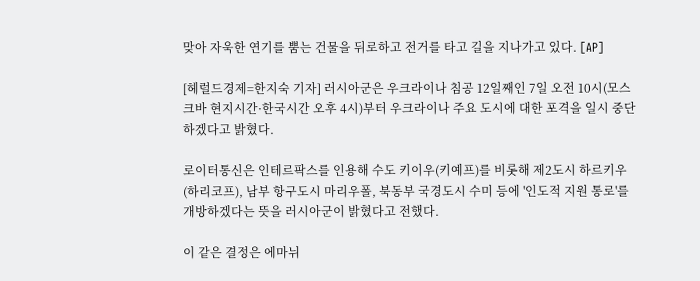맞아 자욱한 연기를 뿜는 건물을 뒤로하고 전거를 타고 길을 지나가고 있다. [AP]

[헤럴드경제=한지숙 기자] 러시아군은 우크라이나 침공 12일째인 7일 오전 10시(모스크바 현지시간·한국시간 오후 4시)부터 우크라이나 주요 도시에 대한 포격을 일시 중단하겠다고 밝혔다.

로이터통신은 인테르팍스를 인용해 수도 키이우(키예프)를 비롯해 제2도시 하르키우(하리코프), 남부 항구도시 마리우폴, 북동부 국경도시 수미 등에 '인도적 지원 통로'를 개방하겠다는 뜻을 러시아군이 밝혔다고 전했다.

이 같은 결정은 에마뉘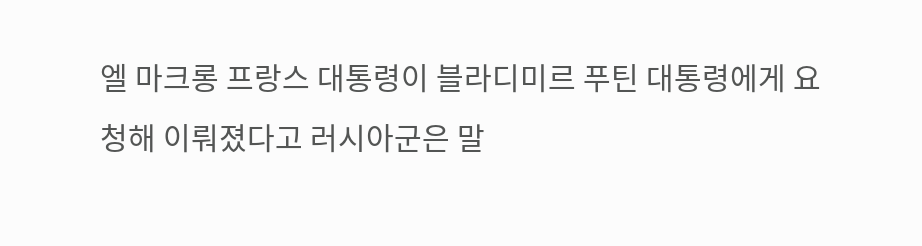엘 마크롱 프랑스 대통령이 블라디미르 푸틴 대통령에게 요청해 이뤄졌다고 러시아군은 말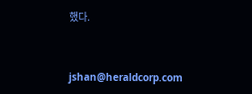했다.


jshan@heraldcorp.com